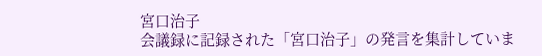宮口治子
会議録に記録された「宮口治子」の発言を集計していま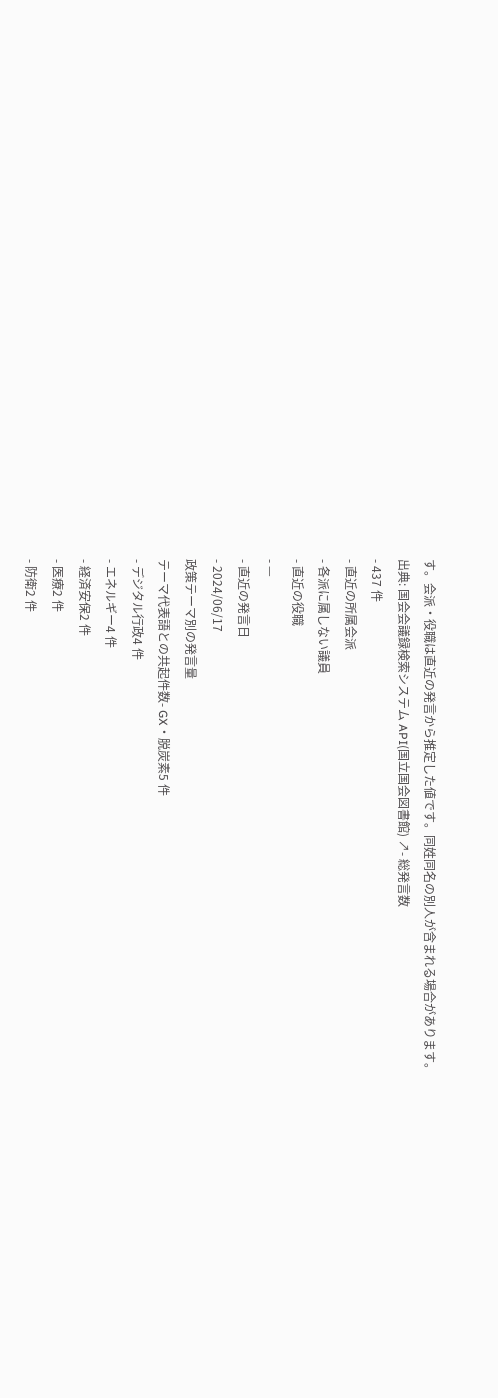す。会派・役職は直近の発言から推定した値です。同姓同名の別人が含まれる場合があります。
出典: 国会会議録検索システム API(国立国会図書館) ↗- 総発言数
- 437 件
- 直近の所属会派
- 各派に属しない議員
- 直近の役職
- —
- 直近の発言日
- 2024/06/17
政策テーマ別の発言量
テーマ代表語との共起件数- GX・脱炭素5 件
- デジタル行政4 件
- エネルギー4 件
- 経済安保2 件
- 医療2 件
- 防衛2 件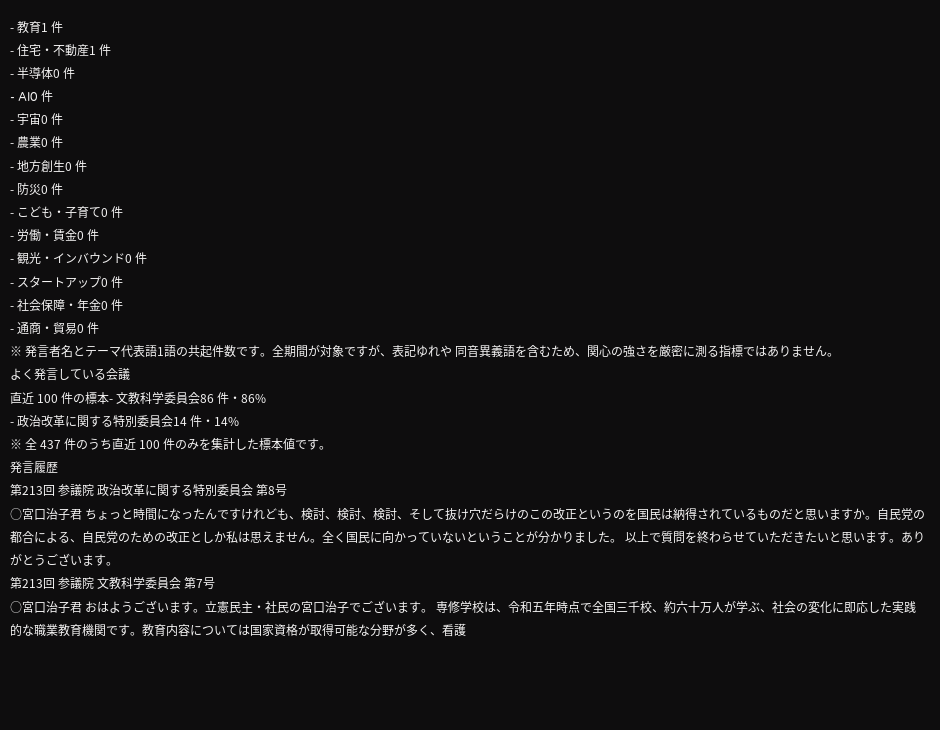- 教育1 件
- 住宅・不動産1 件
- 半導体0 件
- AI0 件
- 宇宙0 件
- 農業0 件
- 地方創生0 件
- 防災0 件
- こども・子育て0 件
- 労働・賃金0 件
- 観光・インバウンド0 件
- スタートアップ0 件
- 社会保障・年金0 件
- 通商・貿易0 件
※ 発言者名とテーマ代表語1語の共起件数です。全期間が対象ですが、表記ゆれや 同音異義語を含むため、関心の強さを厳密に測る指標ではありません。
よく発言している会議
直近 100 件の標本- 文教科学委員会86 件・86%
- 政治改革に関する特別委員会14 件・14%
※ 全 437 件のうち直近 100 件のみを集計した標本値です。
発言履歴
第213回 参議院 政治改革に関する特別委員会 第8号
○宮口治子君 ちょっと時間になったんですけれども、検討、検討、検討、そして抜け穴だらけのこの改正というのを国民は納得されているものだと思いますか。自民党の都合による、自民党のための改正としか私は思えません。全く国民に向かっていないということが分かりました。 以上で質問を終わらせていただきたいと思います。ありがとうございます。
第213回 参議院 文教科学委員会 第7号
○宮口治子君 おはようございます。立憲民主・社民の宮口治子でございます。 専修学校は、令和五年時点で全国三千校、約六十万人が学ぶ、社会の変化に即応した実践的な職業教育機関です。教育内容については国家資格が取得可能な分野が多く、看護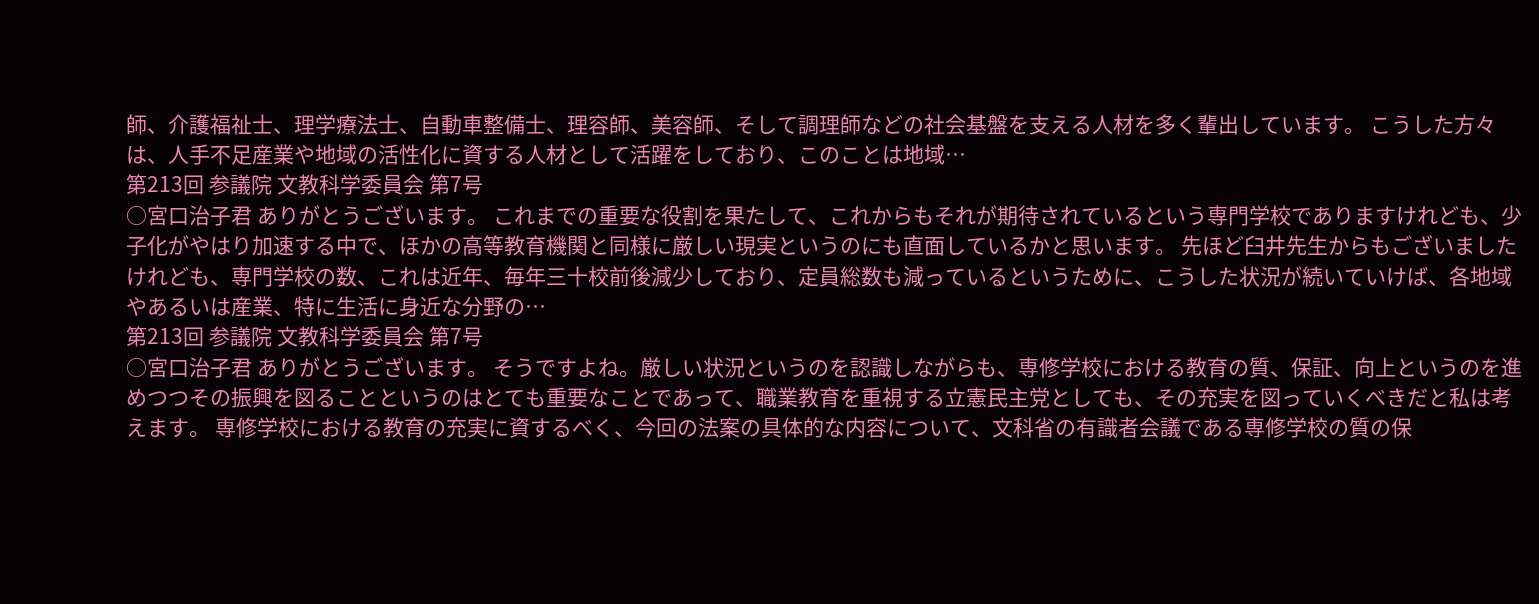師、介護福祉士、理学療法士、自動車整備士、理容師、美容師、そして調理師などの社会基盤を支える人材を多く輩出しています。 こうした方々は、人手不足産業や地域の活性化に資する人材として活躍をしており、このことは地域…
第213回 参議院 文教科学委員会 第7号
○宮口治子君 ありがとうございます。 これまでの重要な役割を果たして、これからもそれが期待されているという専門学校でありますけれども、少子化がやはり加速する中で、ほかの高等教育機関と同様に厳しい現実というのにも直面しているかと思います。 先ほど臼井先生からもございましたけれども、専門学校の数、これは近年、毎年三十校前後減少しており、定員総数も減っているというために、こうした状況が続いていけば、各地域やあるいは産業、特に生活に身近な分野の…
第213回 参議院 文教科学委員会 第7号
○宮口治子君 ありがとうございます。 そうですよね。厳しい状況というのを認識しながらも、専修学校における教育の質、保証、向上というのを進めつつその振興を図ることというのはとても重要なことであって、職業教育を重視する立憲民主党としても、その充実を図っていくべきだと私は考えます。 専修学校における教育の充実に資するべく、今回の法案の具体的な内容について、文科省の有識者会議である専修学校の質の保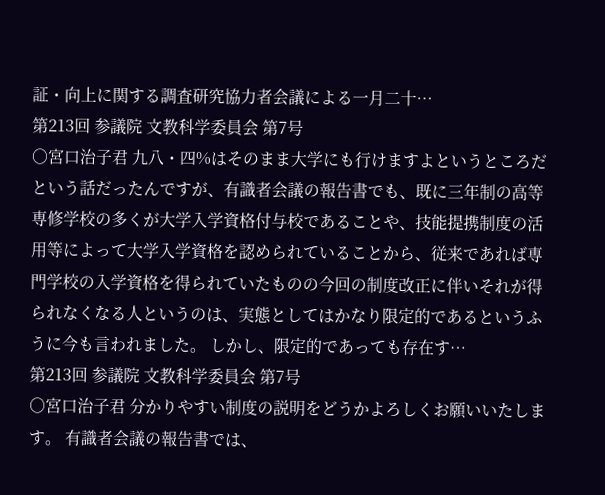証・向上に関する調査研究協力者会議による一月二十…
第213回 参議院 文教科学委員会 第7号
○宮口治子君 九八・四%はそのまま大学にも行けますよというところだという話だったんですが、有識者会議の報告書でも、既に三年制の高等専修学校の多くが大学入学資格付与校であることや、技能提携制度の活用等によって大学入学資格を認められていることから、従来であれば専門学校の入学資格を得られていたものの今回の制度改正に伴いそれが得られなくなる人というのは、実態としてはかなり限定的であるというふうに今も言われました。 しかし、限定的であっても存在す…
第213回 参議院 文教科学委員会 第7号
○宮口治子君 分かりやすい制度の説明をどうかよろしくお願いいたします。 有識者会議の報告書では、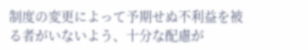制度の変更によって予期せぬ不利益を被る者がいないよう、十分な配慮が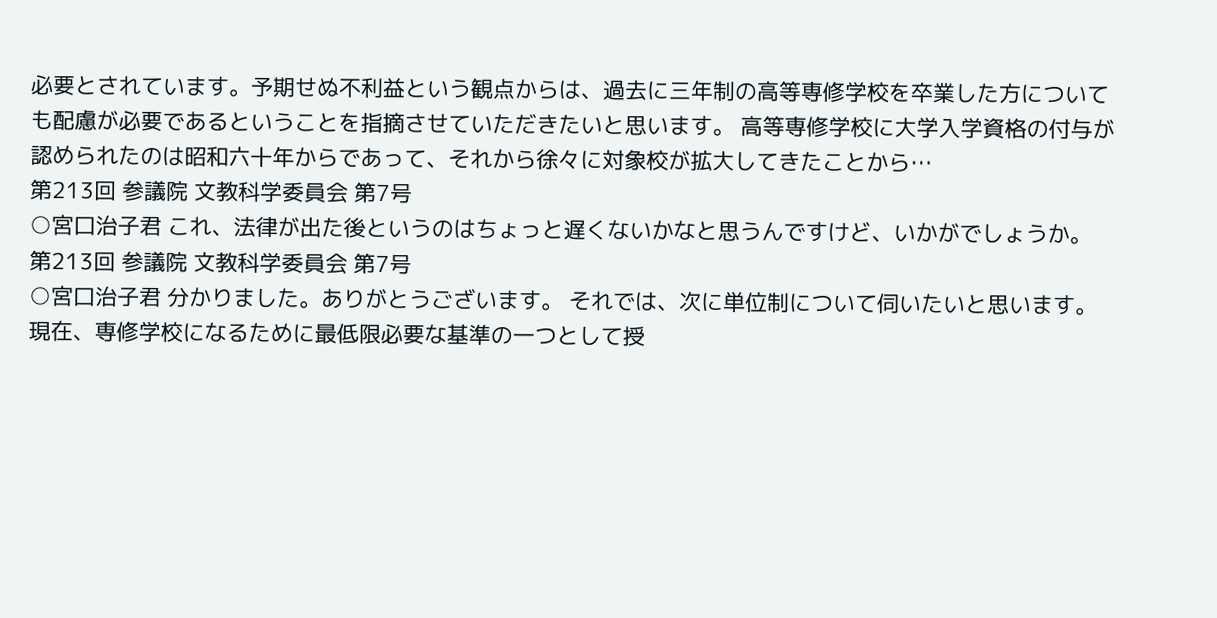必要とされています。予期せぬ不利益という観点からは、過去に三年制の高等専修学校を卒業した方についても配慮が必要であるということを指摘させていただきたいと思います。 高等専修学校に大学入学資格の付与が認められたのは昭和六十年からであって、それから徐々に対象校が拡大してきたことから…
第213回 参議院 文教科学委員会 第7号
○宮口治子君 これ、法律が出た後というのはちょっと遅くないかなと思うんですけど、いかがでしょうか。
第213回 参議院 文教科学委員会 第7号
○宮口治子君 分かりました。ありがとうございます。 それでは、次に単位制について伺いたいと思います。 現在、専修学校になるために最低限必要な基準の一つとして授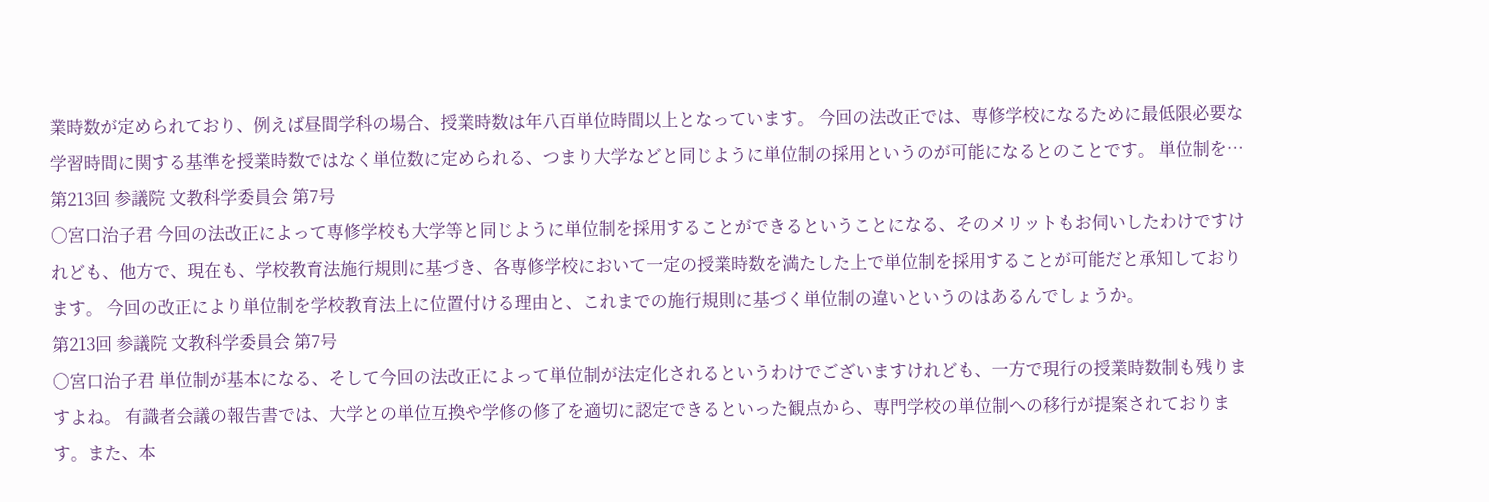業時数が定められており、例えば昼間学科の場合、授業時数は年八百単位時間以上となっています。 今回の法改正では、専修学校になるために最低限必要な学習時間に関する基準を授業時数ではなく単位数に定められる、つまり大学などと同じように単位制の採用というのが可能になるとのことです。 単位制を…
第213回 参議院 文教科学委員会 第7号
○宮口治子君 今回の法改正によって専修学校も大学等と同じように単位制を採用することができるということになる、そのメリットもお伺いしたわけですけれども、他方で、現在も、学校教育法施行規則に基づき、各専修学校において一定の授業時数を満たした上で単位制を採用することが可能だと承知しております。 今回の改正により単位制を学校教育法上に位置付ける理由と、これまでの施行規則に基づく単位制の違いというのはあるんでしょうか。
第213回 参議院 文教科学委員会 第7号
○宮口治子君 単位制が基本になる、そして今回の法改正によって単位制が法定化されるというわけでございますけれども、一方で現行の授業時数制も残りますよね。 有識者会議の報告書では、大学との単位互換や学修の修了を適切に認定できるといった観点から、専門学校の単位制への移行が提案されております。また、本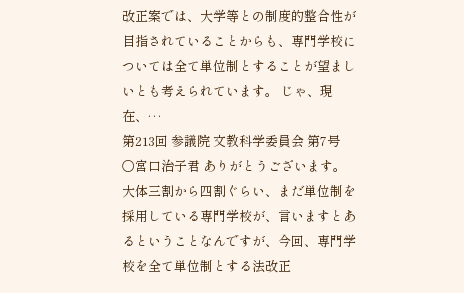改正案では、大学等との制度的整合性が目指されていることからも、専門学校については全て単位制とすることが望ましいとも考えられています。 じゃ、現在、…
第213回 参議院 文教科学委員会 第7号
○宮口治子君 ありがとうございます。 大体三割から四割ぐらい、まだ単位制を採用している専門学校が、言いますとあるということなんですが、今回、専門学校を全て単位制とする法改正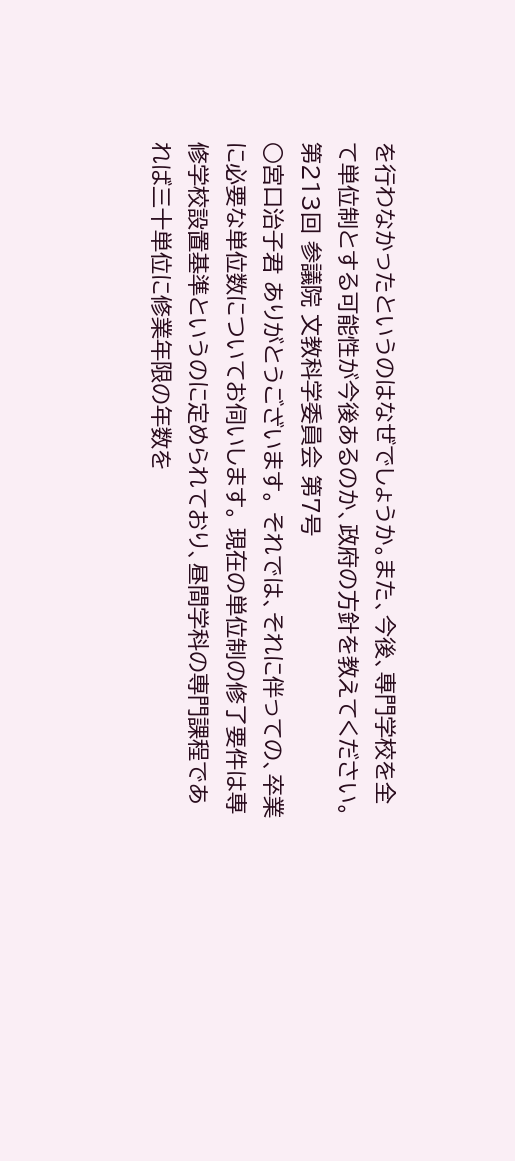を行わなかったというのはなぜでしょうか。また、今後、専門学校を全て単位制とする可能性が今後あるのか、政府の方針を教えてください。
第213回 参議院 文教科学委員会 第7号
○宮口治子君 ありがとうございます。 それでは、それに伴っての、卒業に必要な単位数についてお伺いします。 現在の単位制の修了要件は専修学校設置基準というのに定められており、昼間学科の専門課程であれば三十単位に修業年限の年数を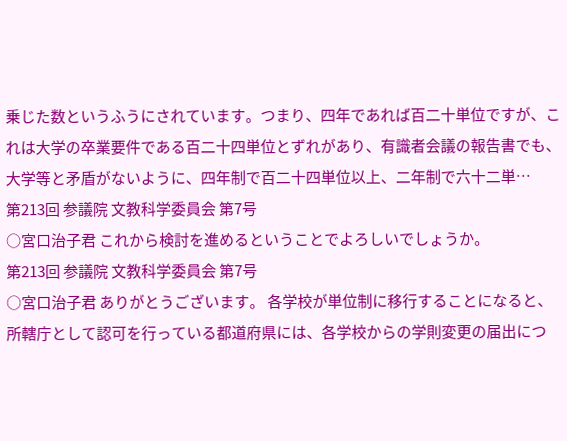乗じた数というふうにされています。つまり、四年であれば百二十単位ですが、これは大学の卒業要件である百二十四単位とずれがあり、有識者会議の報告書でも、大学等と矛盾がないように、四年制で百二十四単位以上、二年制で六十二単…
第213回 参議院 文教科学委員会 第7号
○宮口治子君 これから検討を進めるということでよろしいでしょうか。
第213回 参議院 文教科学委員会 第7号
○宮口治子君 ありがとうございます。 各学校が単位制に移行することになると、所轄庁として認可を行っている都道府県には、各学校からの学則変更の届出につ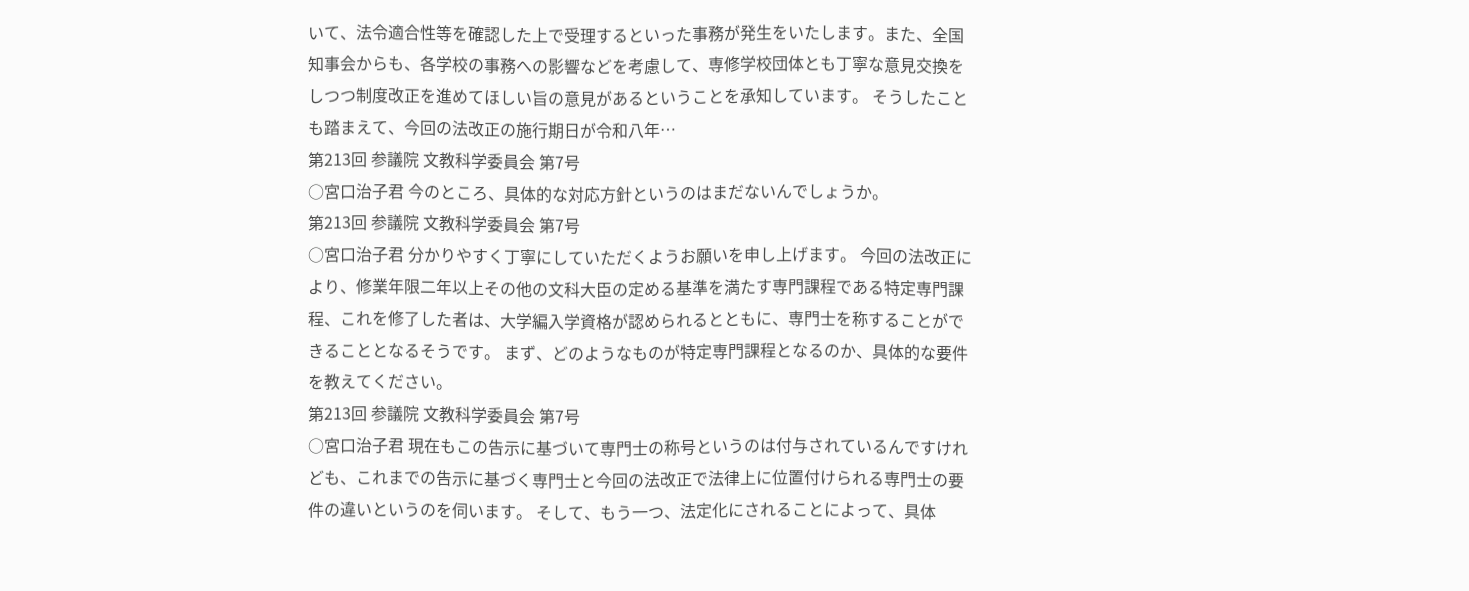いて、法令適合性等を確認した上で受理するといった事務が発生をいたします。また、全国知事会からも、各学校の事務への影響などを考慮して、専修学校団体とも丁寧な意見交換をしつつ制度改正を進めてほしい旨の意見があるということを承知しています。 そうしたことも踏まえて、今回の法改正の施行期日が令和八年…
第213回 参議院 文教科学委員会 第7号
○宮口治子君 今のところ、具体的な対応方針というのはまだないんでしょうか。
第213回 参議院 文教科学委員会 第7号
○宮口治子君 分かりやすく丁寧にしていただくようお願いを申し上げます。 今回の法改正により、修業年限二年以上その他の文科大臣の定める基準を満たす専門課程である特定専門課程、これを修了した者は、大学編入学資格が認められるとともに、専門士を称することができることとなるそうです。 まず、どのようなものが特定専門課程となるのか、具体的な要件を教えてください。
第213回 参議院 文教科学委員会 第7号
○宮口治子君 現在もこの告示に基づいて専門士の称号というのは付与されているんですけれども、これまでの告示に基づく専門士と今回の法改正で法律上に位置付けられる専門士の要件の違いというのを伺います。 そして、もう一つ、法定化にされることによって、具体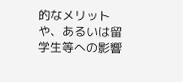的なメリットや、あるいは留学生等への影響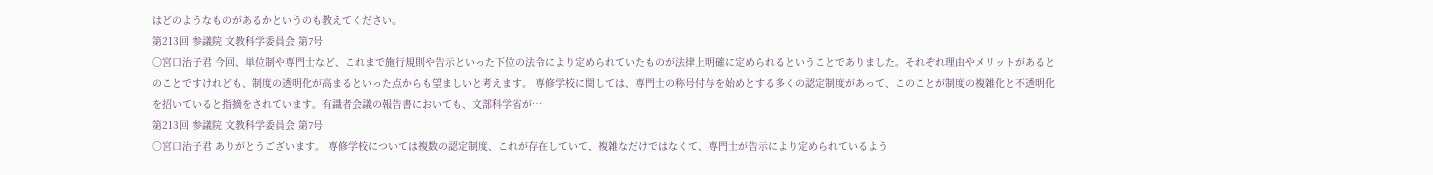はどのようなものがあるかというのも教えてください。
第213回 参議院 文教科学委員会 第7号
○宮口治子君 今回、単位制や専門士など、これまで施行規則や告示といった下位の法令により定められていたものが法律上明確に定められるということでありました。それぞれ理由やメリットがあるとのことですけれども、制度の透明化が高まるといった点からも望ましいと考えます。 専修学校に関しては、専門士の称号付与を始めとする多くの認定制度があって、このことが制度の複雑化と不透明化を招いていると指摘をされています。有識者会議の報告書においても、文部科学省が…
第213回 参議院 文教科学委員会 第7号
○宮口治子君 ありがとうございます。 専修学校については複数の認定制度、これが存在していて、複雑なだけではなくて、専門士が告示により定められているよう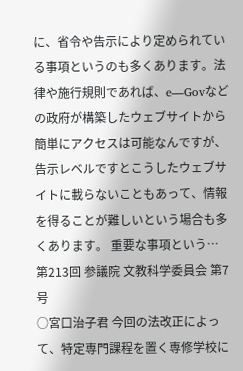に、省令や告示により定められている事項というのも多くあります。法律や施行規則であれば、e―Govなどの政府が構築したウェブサイトから簡単にアクセスは可能なんですが、告示レベルですとこうしたウェブサイトに載らないこともあって、情報を得ることが難しいという場合も多くあります。 重要な事項という…
第213回 参議院 文教科学委員会 第7号
○宮口治子君 今回の法改正によって、特定専門課程を置く専修学校に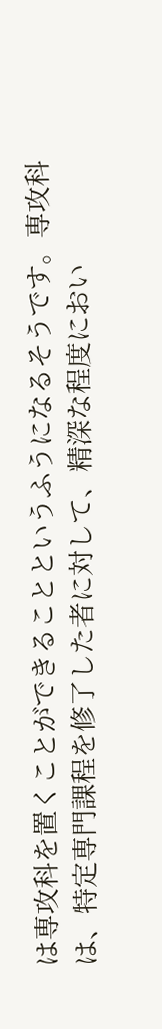は専攻科を置くことができることというふうになるそうです。専攻科は、特定専門課程を修了した者に対して、精深な程度におい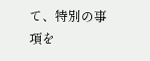て、特別の事項を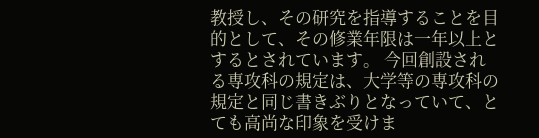教授し、その研究を指導することを目的として、その修業年限は一年以上とするとされています。 今回創設される専攻科の規定は、大学等の専攻科の規定と同じ書きぶりとなっていて、とても高尚な印象を受けま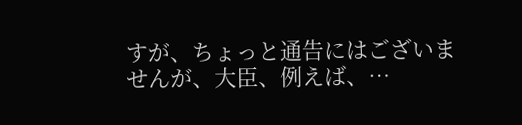すが、ちょっと通告にはございませんが、大臣、例えば、…